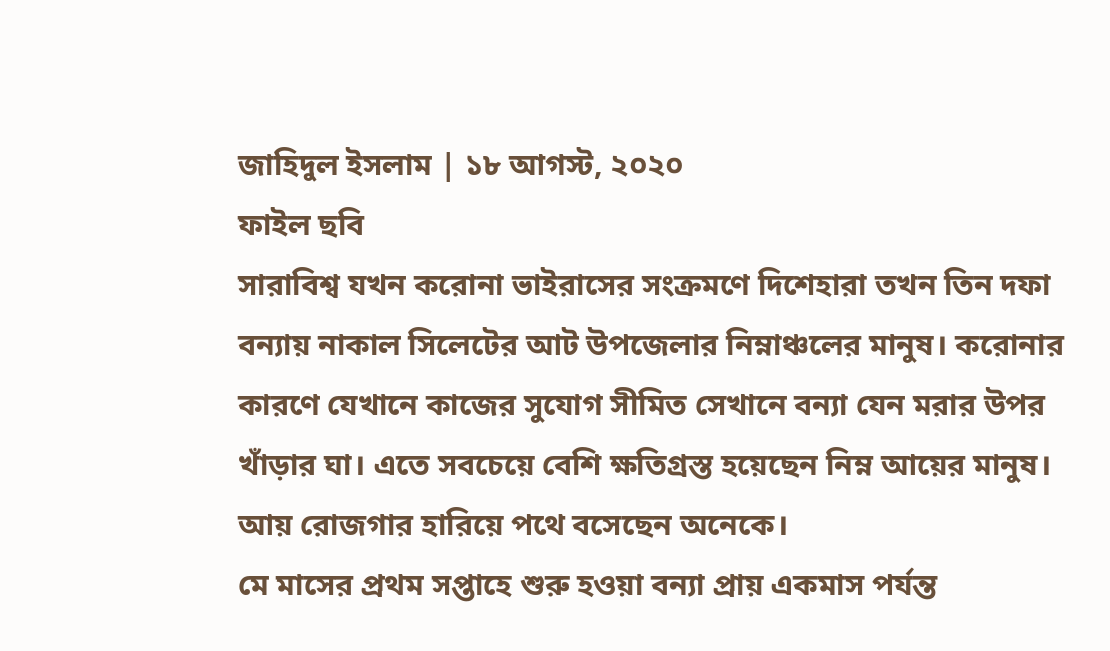জাহিদুল ইসলাম | ১৮ আগস্ট, ২০২০
ফাইল ছবি
সারাবিশ্ব যখন করোনা ভাইরাসের সংক্রমণে দিশেহারা তখন তিন দফা বন্যায় নাকাল সিলেটের আট উপজেলার নিম্নাঞ্চলের মানুষ। করোনার কারণে যেখানে কাজের সুযোগ সীমিত সেখানে বন্যা যেন মরার উপর খাঁড়ার ঘা। এতে সবচেয়ে বেশি ক্ষতিগ্রস্ত হয়েছেন নিম্ন আয়ের মানুষ। আয় রোজগার হারিয়ে পথে বসেছেন অনেকে।
মে মাসের প্রথম সপ্তাহে শুরু হওয়া বন্যা প্রায় একমাস পর্যন্ত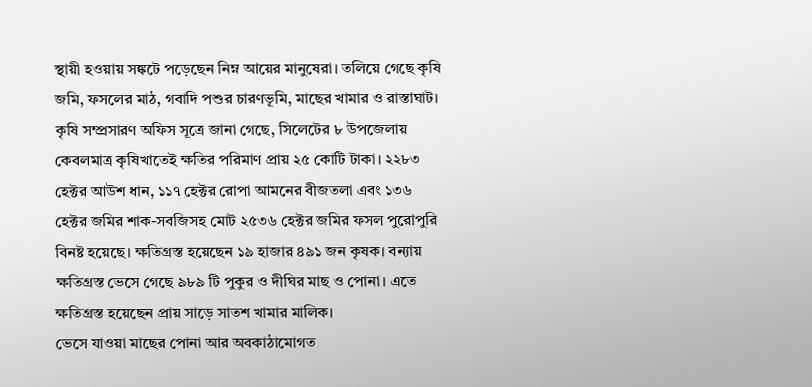স্থায়ী হওয়ায় সঙ্কটে পড়েছেন নিম্ন আয়ের মানুষেরা। তলিয়ে গেছে কৃষি জমি, ফসলের মাঠ, গবাদি পশুর চারণভূমি, মাছের খামার ও রাস্তাঘাট।
কৃষি সম্প্রসারণ অফিস সূত্রে জানা গেছে, সিলেটের ৮ উপজেলায় কেবলমাত্র কৃষিখাতেই ক্ষতির পরিমাণ প্রায় ২৫ কোটি টাকা। ২২৮৩ হেক্টর আউশ ধান, ১১৭ হেক্টর রোপা আমনের বীজতলা এবং ১৩৬ হেক্টর জমির শাক-সবজিসহ মোট ২৫৩৬ হেক্টর জমির ফসল পুরোপুরি বিনষ্ট হয়েছে। ক্ষতিগ্রস্ত হয়েছেন ১৯ হাজার ৪৯১ জন কৃষক। বন্যায় ক্ষতিগ্রস্ত ভেসে গেছে ৯৮৯ টি পুকুর ও দীঘির মাছ ও পোনা। এতে ক্ষতিগ্রস্ত হয়েছেন প্রায় সাড়ে সাতশ খামার মালিক।
ভেসে যাওয়া মাছের পোনা আর অবকাঠামোগত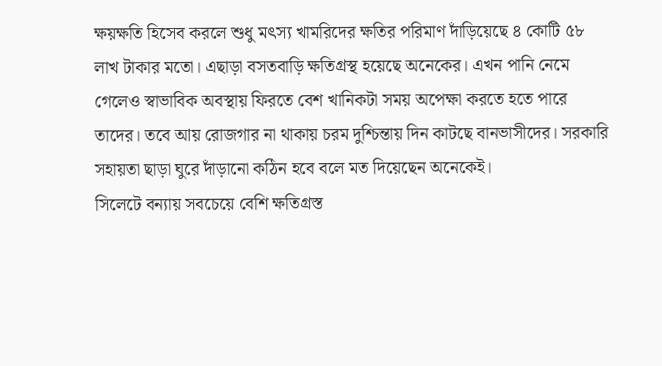ক্ষয়ক্ষতি হিসেব করলে শুধু মৎস্য খামরিদের ক্ষতির পরিমাণ দাঁড়িয়েছে ৪ কোটি ৫৮ লাখ টাকার মতো। এছাড়া বসতবাড়ি ক্ষতিগ্রস্থ হয়েছে অনেকের। এখন পানি নেমে গেলেও স্বাভাবিক অবস্থায় ফিরতে বেশ খানিকটা সময় অপেক্ষা করতে হতে পারে তাদের। তবে আয় রোজগার না থাকায় চরম দুশ্চিন্তায় দিন কাটছে বানভাসীদের। সরকারি সহায়তা ছাড়া ঘুরে দাঁড়ানো কঠিন হবে বলে মত দিয়েছেন অনেকেই।
সিলেটে বন্যায় সবচেয়ে বেশি ক্ষতিগ্রস্ত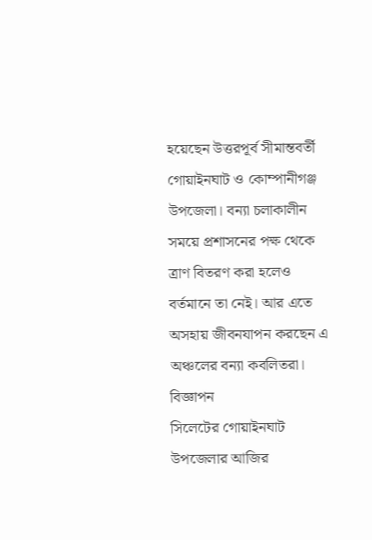হয়েছেন উত্তরপূর্ব সীমান্তবর্তী গোয়াইনঘাট ও কোম্পানীগঞ্জ উপজেলা। বন্যা চলাকালীন সময়ে প্রশাসনের পক্ষ থেকে ত্রাণ বিতরণ করা হলেও বর্তমানে তা নেই। আর এতে অসহায় জীবনযাপন করছেন এ অঞ্চলের বন্যা কবলিতরা।
বিজ্ঞাপন
সিলেটের গোয়াইনঘাট উপজেলার আজির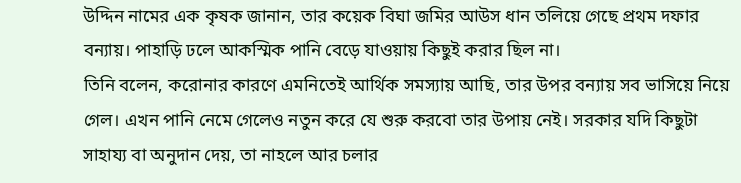উদ্দিন নামের এক কৃষক জানান, তার কয়েক বিঘা জমির আউস ধান তলিয়ে গেছে প্রথম দফার বন্যায়। পাহাড়ি ঢলে আকস্মিক পানি বেড়ে যাওয়ায় কিছুই করার ছিল না।
তিনি বলেন, করোনার কারণে এমনিতেই আর্থিক সমস্যায় আছি, তার উপর বন্যায় সব ভাসিয়ে নিয়ে গেল। এখন পানি নেমে গেলেও নতুন করে যে শুরু করবো তার উপায় নেই। সরকার যদি কিছুটা সাহায্য বা অনুদান দেয়, তা নাহলে আর চলার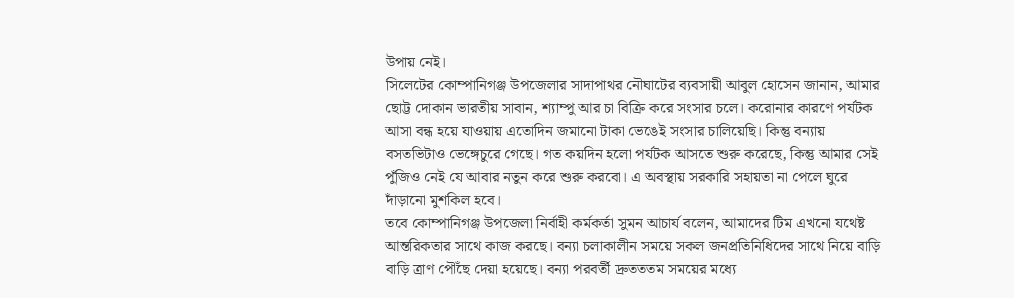উপায় নেই।
সিলেটের কোম্পানিগঞ্জ উপজেলার সাদাপাথর নৌঘাটের ব্যবসায়ী আবুল হোসেন জানান, আমার ছোট্ট দোকান ভারতীয় সাবান, শ্যাম্পু আর চা বিক্রি করে সংসার চলে। করোনার কারণে পর্যটক আসা বন্ধ হয়ে যাওয়ায় এতোদিন জমানো টাকা ভেঙেই সংসার চালিয়েছি। কিন্তু বন্যায় বসতভিটাও ভেঙ্গেচুরে গেছে। গত কয়দিন হলো পর্যটক আসতে শুরু করেছে, কিন্তু আমার সেই পুঁজিও নেই যে আবার নতুন করে শুরু করবো। এ অবস্থায় সরকারি সহায়তা না পেলে ঘুরে দাঁড়ানো মুশকিল হবে।
তবে কোম্পানিগঞ্জ উপজেলা নির্বাহী কর্মকর্তা সুমন আচার্য বলেন, আমাদের টিম এখনো যথেষ্ট আন্তরিকতার সাথে কাজ করছে। বন্যা চলাকালীন সময়ে সকল জনপ্রতিনিধিদের সাথে নিয়ে বাড়ি বাড়ি ত্রাণ পৌঁছে দেয়া হয়েছে। বন্যা পরবর্তী দ্রুতততম সময়ের মধ্যে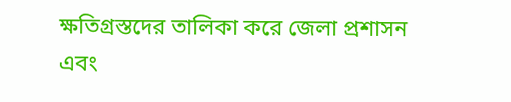ক্ষতিগ্রস্তদের তালিকা করে জেলা প্রশাসন এবং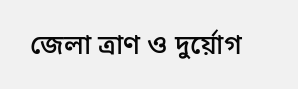জেলা ত্রাণ ও দুর্য়োগ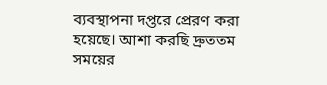ব্যবস্থাপনা দপ্তরে প্রেরণ করা হয়েছে। আশা করছি দ্রুততম সময়ের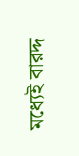মধ্যেই বারদ্দ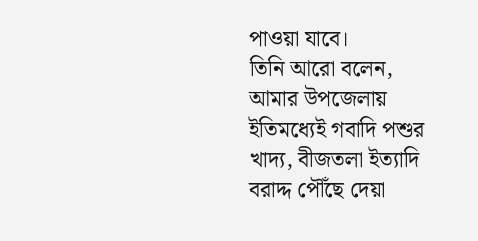পাওয়া যাবে।
তিনি আরো বলেন, আমার উপজেলায় ইতিমধ্যেই গবাদি পশুর খাদ্য, বীজতলা ইত্যাদি বরাদ্দ পৌঁছে দেয়া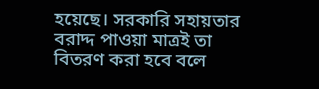হয়েছে। সরকারি সহায়তার বরাদ্দ পাওয়া মাত্রই তা বিতরণ করা হবে বলে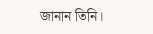জানান তিনি।